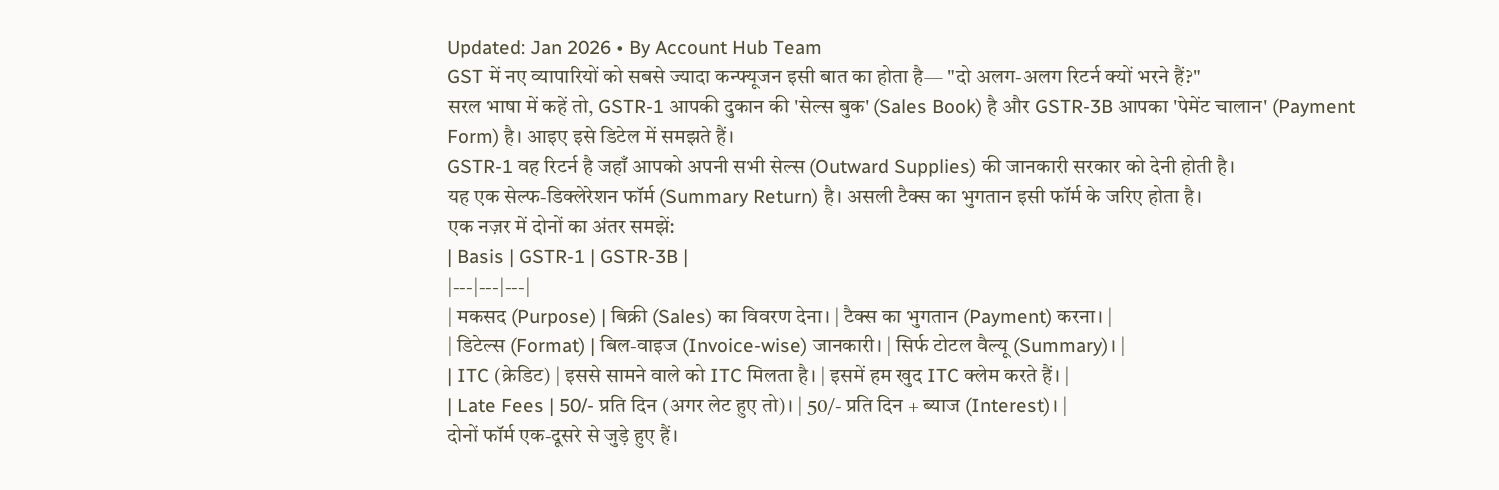Updated: Jan 2026 • By Account Hub Team
GST में नए व्यापारियों को सबसे ज्यादा कन्फ्यूजन इसी बात का होता है— "दो अलग-अलग रिटर्न क्यों भरने हैं?"
सरल भाषा में कहें तो, GSTR-1 आपकी दुकान की 'सेल्स बुक' (Sales Book) है और GSTR-3B आपका 'पेमेंट चालान' (Payment Form) है। आइए इसे डिटेल में समझते हैं।
GSTR-1 वह रिटर्न है जहाँ आपको अपनी सभी सेल्स (Outward Supplies) की जानकारी सरकार को देनी होती है।
यह एक सेल्फ-डिक्लेरेशन फॉर्म (Summary Return) है। असली टैक्स का भुगतान इसी फॉर्म के जरिए होता है।
एक नज़र में दोनों का अंतर समझें:
| Basis | GSTR-1 | GSTR-3B |
|---|---|---|
| मकसद (Purpose) | बिक्री (Sales) का विवरण देना। | टैक्स का भुगतान (Payment) करना। |
| डिटेल्स (Format) | बिल-वाइज (Invoice-wise) जानकारी। | सिर्फ टोटल वैल्यू (Summary)। |
| ITC (क्रेडिट) | इससे सामने वाले को ITC मिलता है। | इसमें हम खुद ITC क्लेम करते हैं। |
| Late Fees | 50/- प्रति दिन (अगर लेट हुए तो)। | 50/- प्रति दिन + ब्याज (Interest)। |
दोनों फॉर्म एक-दूसरे से जुड़े हुए हैं।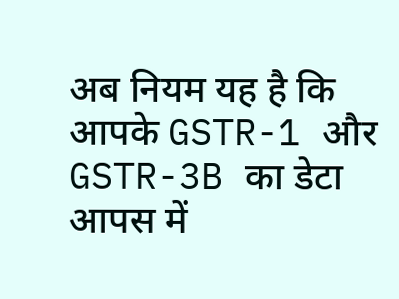अब नियम यह है कि आपके GSTR-1 और GSTR-3B का डेटा आपस में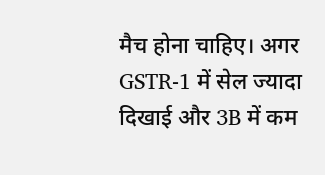मैच होना चाहिए। अगर GSTR-1 में सेल ज्यादा दिखाई और 3B में कम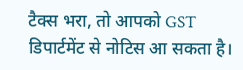टैक्स भरा, तो आपको GST डिपार्टमेंट से नोटिस आ सकता है।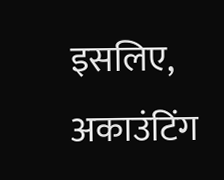इसलिए, अकाउंटिंग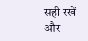सही रखें और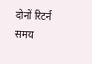दोनों रिटर्न समय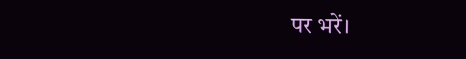पर भरें।